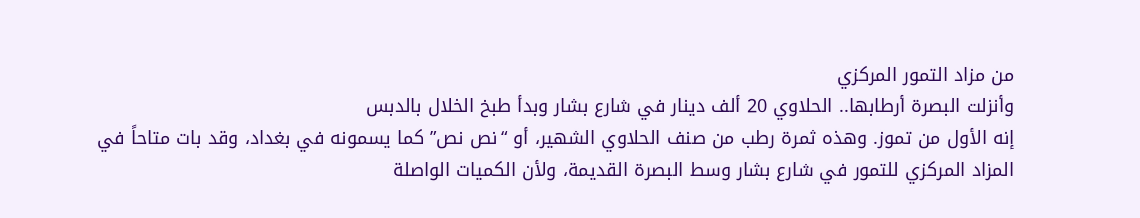من مزاد التمور المركزي
وأنزلت البصرة أرطابها.. الحلاوي 20 ألف دينار في شارع بشار وبدأ طبخ الخلال بالدبس
إنه الأول من تموز. وهذه ثمرة رطب من صنف الحلاوي الشهير، أو “نص نص” كما يسمونه في بغداد، وقد بات متاحاً في المزاد المركزي للتمور في شارع بشار وسط البصرة القديمة، ولأن الكميات الواصلة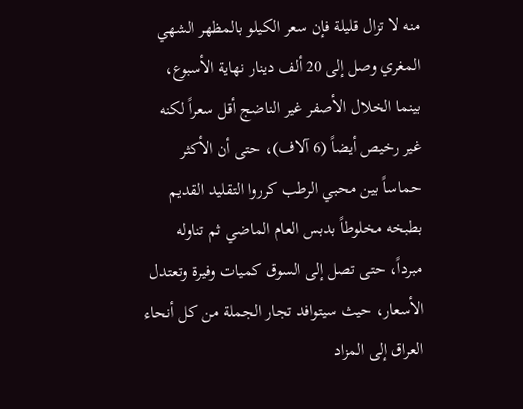منه لا تزال قليلة فإن سعر الكيلو بالمظهر الشهي المغري وصل إلى 20 ألف دينار نهاية الأسبوع، بينما الخلال الأصفر غير الناضج أقل سعراً لكنه غير رخيص أيضاً (6 آلاف)، حتى أن الأكثر حماساً بين محبي الرطب كرروا التقليد القديم بطبخه مخلوطاً بدبس العام الماضي ثم تناوله مبرداً، حتى تصل إلى السوق كميات وفيرة وتعتدل الأسعار، حيث سيتوافد تجار الجملة من كل أنحاء العراق إلى المزاد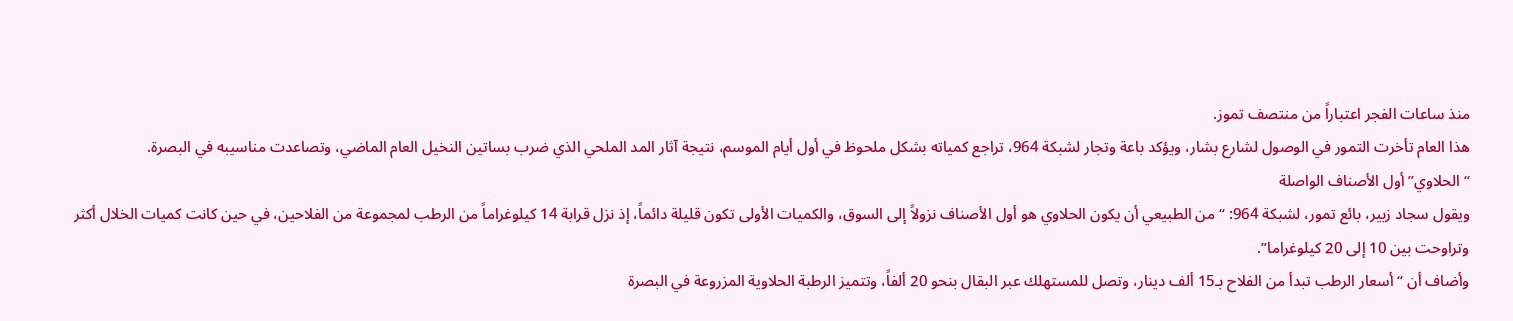منذ ساعات الفجر اعتباراً من منتصف تموز.
هذا العام تأخرت التمور في الوصول لشارع بشار، ويؤكد باعة وتجار لشبكة 964، تراجع كمياته بشكل ملحوظ في أول أيام الموسم، نتيجة آثار المد الملحي الذي ضرب بساتين النخيل العام الماضي، وتصاعدت مناسيبه في البصرة.
“الحلاوي” أول الأصناف الواصلة
ويقول سجاد زبير، بائع تمور، لشبكة 964: “من الطبيعي أن يكون الحلاوي هو أول الأصناف نزولاً إلى السوق، والكميات الأولى تكون قليلة دائماً، إذ نزل قرابة 14 كيلوغراماً من الرطب لمجموعة من الفلاحين، في حين كانت كميات الخلال أكثر وتراوحت بين 10 إلى 20 كيلوغراما”.
وأضاف أن “أسعار الرطب تبدأ من الفلاح بـ15 ألف دينار، وتصل للمستهلك عبر البقال بنحو 20 ألفاً، وتتميز الرطبة الحلاوية المزروعة في البصرة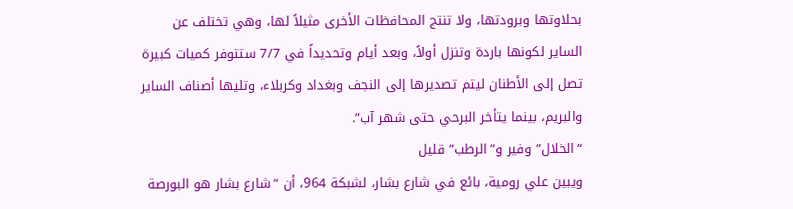بحلاوتها وبرودتها، ولا تنتج المحافظات الأخرى مثيلاً لها، وهي تختلف عن الساير لكونها باردة وتنزل أولاً، وبعد أيام وتحديداً في 7/7 ستتوفر كميات كبيرة تصل إلى الأطنان ليتم تصديرها إلى النجف وبغداد وكربلاء، وتليها أصناف الساير والبريم، بينما يتأخر البرحي حتى شهر آب”.
“الخلال” وفير و”الرطب” قليل
ويبين علي رومية، بائع في شارع بشار، لشبكة 964، أن “شارع بشار هو البورصة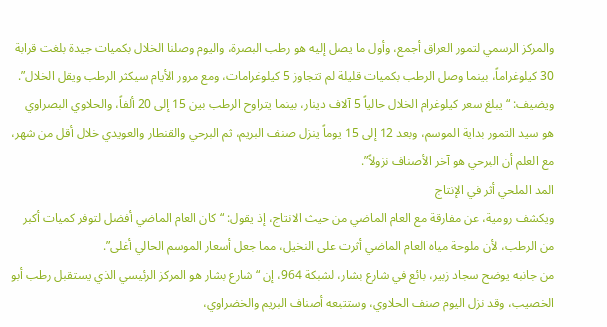والمركز الرسمي لتمور العراق أجمع، وأول ما يصل إليه هو رطب البصرة، واليوم وصلنا الخلال بكميات جيدة بلغت قرابة 30 كيلوغراماً، بينما وصل الرطب بكميات قليلة لم تتجاوز 5 كيلوغرامات، ومع مرور الأيام سيكثر الرطب ويقل الخلال”.
ويضيف: “يبلغ سعر كيلوغرام الخلال حالياً 5 آلاف دينار، بينما يتراوح الرطب بين 15 إلى 20 ألفاً، والحلاوي البصراوي هو سيد التمور بداية الموسم، وبعد 12 إلى 15 يوماً ينزل صنف البريم، ثم البرحي والقنطار والعويدي خلال أقل من شهر، مع العلم أن البرحي هو آخر الأصناف نزولاً”.
المد الملحي أثر في الإنتاج
ويكشف رومية، عن مفارقة مع العام الماضي من حيث الانتاج، إذ يقول: “كان العام الماضي أفضل لتوفر كميات أكبر من الرطب، لأن ملوحة مياه العام الماضي أثرت على النخيل، مما جعل أسعار الموسم الحالي أغلى”.
من جانبه يوضح سجاد زبير، بائع في شارع بشار، لشبكة 964، إن “شارع بشار هو المركز الرئيسي الذي يستقبل رطب أبو الخصيب، وقد نزل اليوم صنف الحلاوي، وستتبعه أصناف البريم والخضراوي،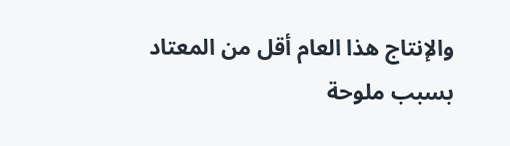والإنتاج هذا العام أقل من المعتاد بسبب ملوحة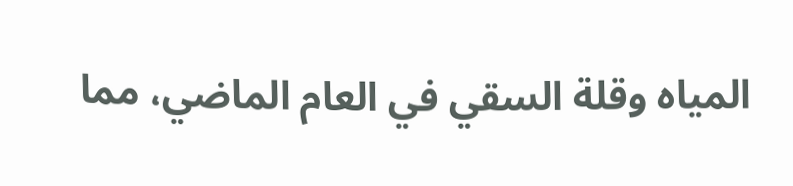المياه وقلة السقي في العام الماضي، مما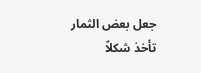جعل بعض الثمار تأخذ شكلاً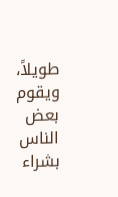طويلاً، ويقوم بعض الناس بشراء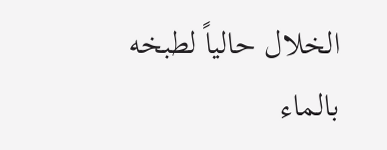الخلال حالياً لطبخه بالماء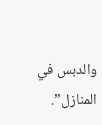والدبس في المنازل”.